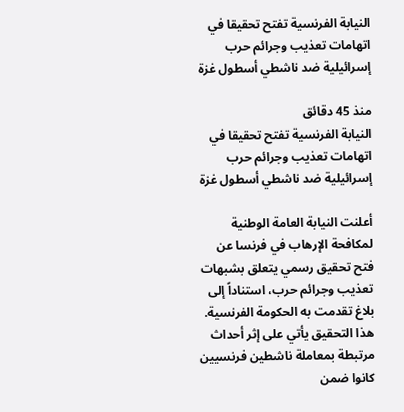النيابة الفرنسية تفتح تحقيقا في اتهامات تعذيب وجرائم حرب إسرائيلية ضد ناشطي أسطول غزة

منذ 45 دقائق
النيابة الفرنسية تفتح تحقيقا في اتهامات تعذيب وجرائم حرب إسرائيلية ضد ناشطي أسطول غزة

أعلنت النيابة العامة الوطنية لمكافحة الإرهاب في فرنسا عن فتح تحقيق رسمي يتعلق بشبهات تعذيب وجرائم حرب، استناداً إلى بلاغ تقدمت به الحكومة الفرنسية. هذا التحقيق يأتي على إثر أحداث مرتبطة بمعاملة ناشطين فرنسيين كانوا ضمن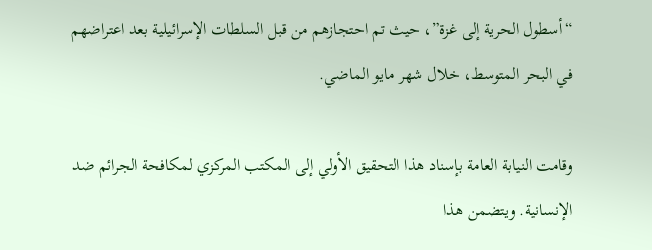“أسطول الحرية إلى غزة”، حيث تم احتجازهم من قبل السلطات الإسرائيلية بعد اعتراضهم في البحر المتوسط، خلال شهر مايو الماضي.

وقامت النيابة العامة بإسناد هذا التحقيق الأولي إلى المكتب المركزي لمكافحة الجرائم ضد الإنسانية. ويتضمن هذا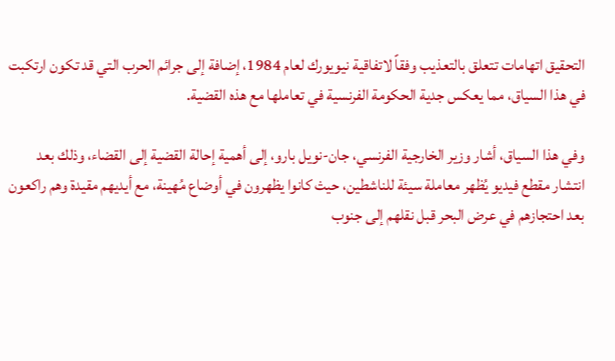التحقيق اتهامات تتعلق بالتعذيب وفقاً لاتفاقية نيويورك لعام 1984، إضافة إلى جرائم الحرب التي قد تكون ارتكبت في هذا السياق، مما يعكس جدية الحكومة الفرنسية في تعاملها مع هذه القضية.

وفي هذا السياق، أشار وزير الخارجية الفرنسي، جان-نويل بارو، إلى أهمية إحالة القضية إلى القضاء، وذلك بعد انتشار مقطع فيديو يُظهر معاملة سيئة للناشطين، حيث كانوا يظهرون في أوضاع مُهينة، مع أيديهم مقيدة وهم راكعون بعد احتجازهم في عرض البحر قبل نقلهم إلى جنوب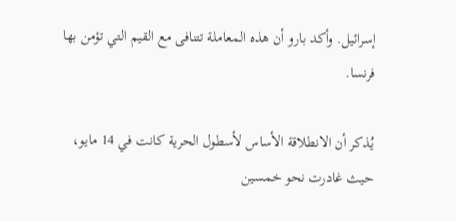إسرائيل. وأكد بارو أن هذه المعاملة تتنافى مع القيم التي تؤمن بها فرنسا.

يُذكر أن الانطلاقة الأساس لأسطول الحرية كانت في 14 مايو، حيث غادرت نحو خمسين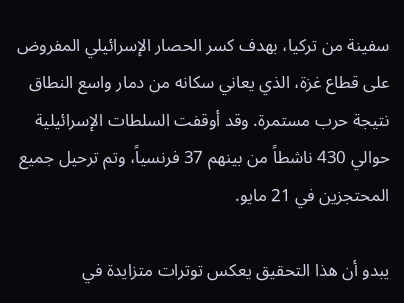سفينة من تركيا، بهدف كسر الحصار الإسرائيلي المفروض على قطاع غزة، الذي يعاني سكانه من دمار واسع النطاق نتيجة حرب مستمرة. وقد أوقفت السلطات الإسرائيلية حوالي 430 ناشطاً من بينهم 37 فرنسياً، وتم ترحيل جميع المحتجزين في 21 مايو.

يبدو أن هذا التحقيق يعكس توترات متزايدة في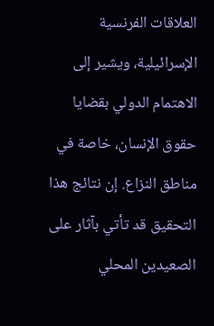العلاقات الفرنسية الإسرائيلية، ويشير إلى الاهتمام الدولي بقضايا حقوق الإنسان، خاصة في مناطق النزاع. إن نتائج هذا التحقيق قد تأتي بآثار على الصعيدين المحلي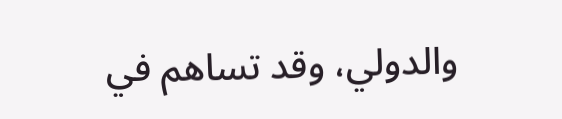والدولي، وقد تساهم في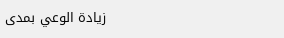زيادة الوعي بمدى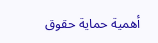أهمية حماية حقوق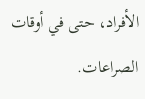الأفراد، حتى في أوقات الصراعات.